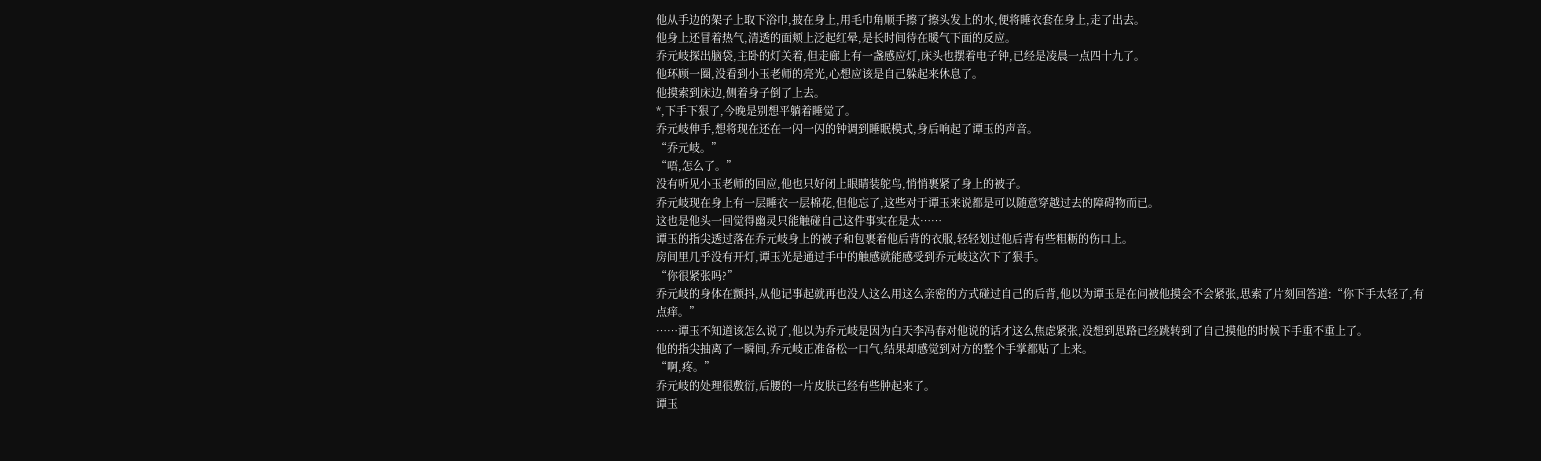他从手边的架子上取下浴巾,披在身上,用毛巾角顺手擦了擦头发上的水,便将睡衣套在身上,走了出去。
他身上还冒着热气,清透的面颊上泛起红晕,是长时间待在暖气下面的反应。
乔元岐探出脑袋,主卧的灯关着,但走廊上有一盏感应灯,床头也摆着电子钟,已经是凌晨一点四十九了。
他环顾一圈,没看到小玉老师的亮光,心想应该是自己躲起来休息了。
他摸索到床边,侧着身子倒了上去。
*,下手下狠了,今晚是别想平躺着睡觉了。
乔元岐伸手,想将现在还在一闪一闪的钟调到睡眠模式,身后响起了谭玉的声音。
“乔元岐。”
“唔,怎么了。”
没有听见小玉老师的回应,他也只好闭上眼睛装鸵鸟,悄悄裹紧了身上的被子。
乔元岐现在身上有一层睡衣一层棉花,但他忘了,这些对于谭玉来说都是可以随意穿越过去的障碍物而已。
这也是他头一回觉得幽灵只能触碰自己这件事实在是太……
谭玉的指尖透过落在乔元岐身上的被子和包裹着他后背的衣服,轻轻划过他后背有些粗粝的伤口上。
房间里几乎没有开灯,谭玉光是通过手中的触感就能感受到乔元岐这次下了狠手。
“你很紧张吗?”
乔元岐的身体在颤抖,从他记事起就再也没人这么用这么亲密的方式碰过自己的后背,他以为谭玉是在问被他摸会不会紧张,思索了片刻回答道:“你下手太轻了,有点痒。”
……谭玉不知道该怎么说了,他以为乔元岐是因为白天李冯春对他说的话才这么焦虑紧张,没想到思路已经跳转到了自己摸他的时候下手重不重上了。
他的指尖抽离了一瞬间,乔元岐正准备松一口气,结果却感觉到对方的整个手掌都贴了上来。
“啊,疼。”
乔元岐的处理很敷衍,后腰的一片皮肤已经有些肿起来了。
谭玉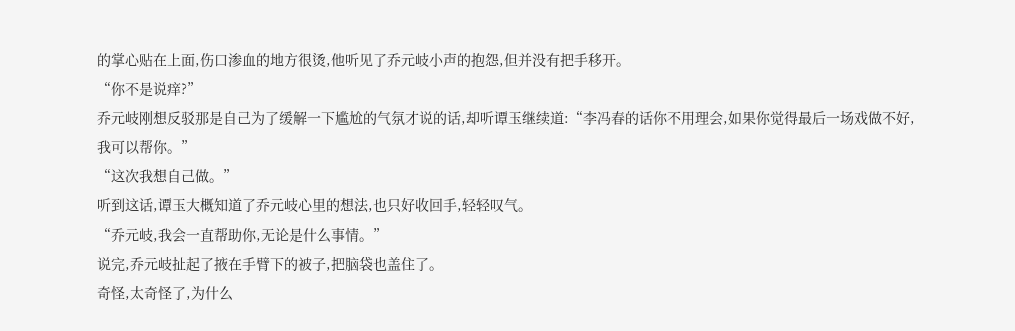的掌心贴在上面,伤口渗血的地方很烫,他听见了乔元岐小声的抱怨,但并没有把手移开。
“你不是说痒?”
乔元岐刚想反驳那是自己为了缓解一下尴尬的气氛才说的话,却听谭玉继续道:“李冯春的话你不用理会,如果你觉得最后一场戏做不好,我可以帮你。”
“这次我想自己做。”
听到这话,谭玉大概知道了乔元岐心里的想法,也只好收回手,轻轻叹气。
“乔元岐,我会一直帮助你,无论是什么事情。”
说完,乔元岐扯起了掖在手臂下的被子,把脑袋也盖住了。
奇怪,太奇怪了,为什么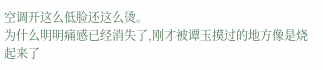空调开这么低脸还这么烫。
为什么明明痛感已经消失了,刚才被谭玉摸过的地方像是烧起来了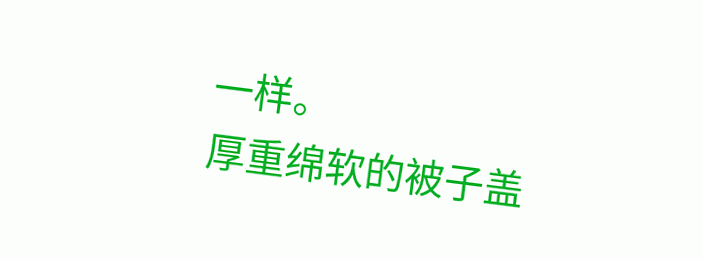一样。
厚重绵软的被子盖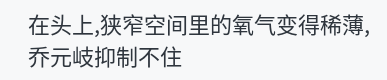在头上,狭窄空间里的氧气变得稀薄,乔元岐抑制不住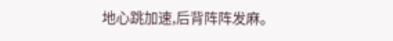地心跳加速,后背阵阵发麻。